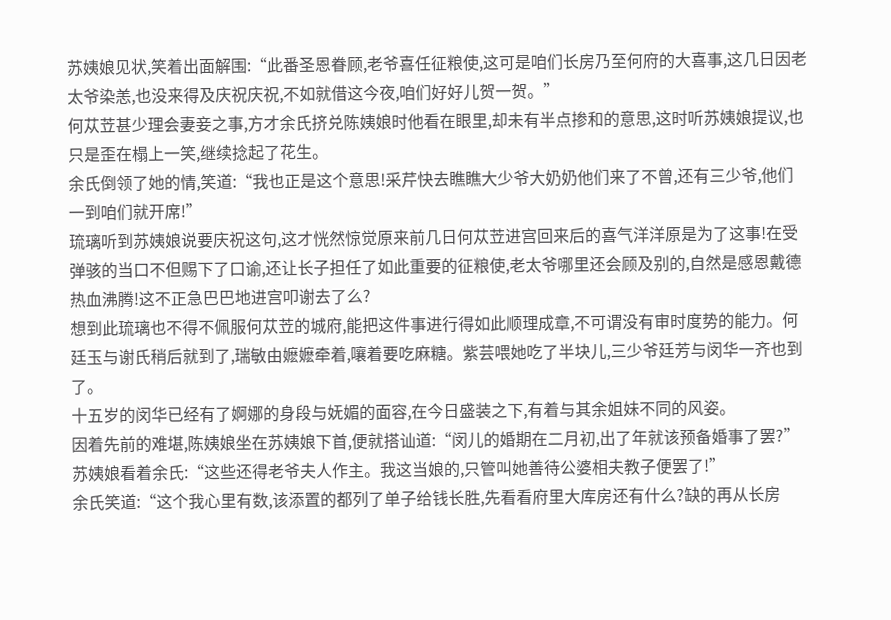苏姨娘见状,笑着出面解围:“此番圣恩眷顾,老爷喜任征粮使,这可是咱们长房乃至何府的大喜事,这几日因老太爷染恙,也没来得及庆祝庆祝,不如就借这今夜,咱们好好儿贺一贺。”
何苁苙甚少理会妻妾之事,方才余氏挤兑陈姨娘时他看在眼里,却未有半点掺和的意思,这时听苏姨娘提议,也只是歪在榻上一笑,继续捻起了花生。
余氏倒领了她的情,笑道:“我也正是这个意思!采芹快去瞧瞧大少爷大奶奶他们来了不曾,还有三少爷,他们一到咱们就开席!”
琉璃听到苏姨娘说要庆祝这句,这才恍然惊觉原来前几日何苁苙进宫回来后的喜气洋洋原是为了这事!在受弹骇的当口不但赐下了口谕,还让长子担任了如此重要的征粮使,老太爷哪里还会顾及别的,自然是感恩戴德热血沸腾!这不正急巴巴地进宫叩谢去了么?
想到此琉璃也不得不佩服何苁苙的城府,能把这件事进行得如此顺理成章,不可谓没有审时度势的能力。何廷玉与谢氏稍后就到了,瑞敏由嬷嬷牵着,嚷着要吃麻糖。紫芸喂她吃了半块儿,三少爷廷芳与闵华一齐也到了。
十五岁的闵华已经有了婀娜的身段与妩媚的面容,在今日盛装之下,有着与其余姐妹不同的风姿。
因着先前的难堪,陈姨娘坐在苏姨娘下首,便就搭讪道:“闵儿的婚期在二月初,出了年就该预备婚事了罢?”
苏姨娘看着余氏:“这些还得老爷夫人作主。我这当娘的,只管叫她善待公婆相夫教子便罢了!”
余氏笑道:“这个我心里有数,该添置的都列了单子给钱长胜,先看看府里大库房还有什么?缺的再从长房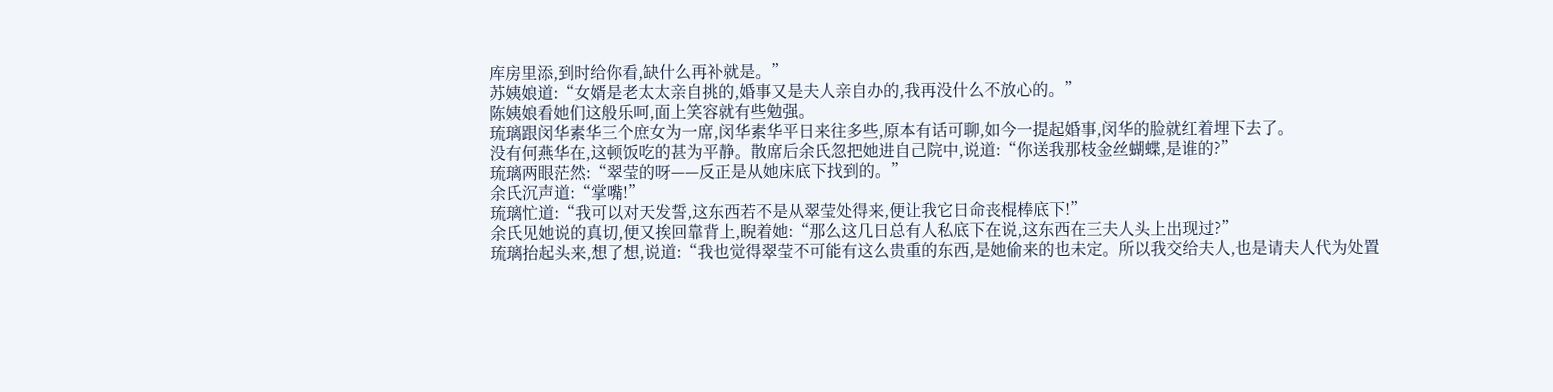库房里添,到时给你看,缺什么再补就是。”
苏姨娘道:“女婿是老太太亲自挑的,婚事又是夫人亲自办的,我再没什么不放心的。”
陈姨娘看她们这般乐呵,面上笑容就有些勉强。
琉璃跟闵华素华三个庶女为一席,闵华素华平日来往多些,原本有话可聊,如今一提起婚事,闵华的脸就红着埋下去了。
没有何燕华在,这顿饭吃的甚为平静。散席后余氏忽把她进自己院中,说道:“你送我那枝金丝蝴蝶,是谁的?”
琉璃两眼茫然:“翠莹的呀——反正是从她床底下找到的。”
余氏沉声道:“掌嘴!”
琉璃忙道:“我可以对天发誓,这东西若不是从翠莹处得来,便让我它日命丧棍棒底下!”
余氏见她说的真切,便又挨回靠背上,睨着她:“那么这几日总有人私底下在说,这东西在三夫人头上出现过?”
琉璃抬起头来,想了想,说道:“我也觉得翠莹不可能有这么贵重的东西,是她偷来的也未定。所以我交给夫人,也是请夫人代为处置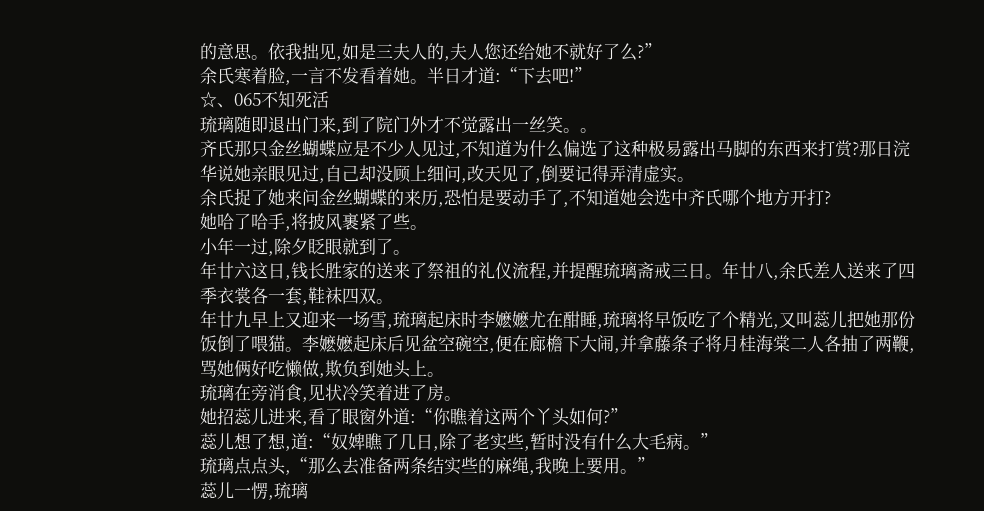的意思。依我拙见,如是三夫人的,夫人您还给她不就好了么?”
余氏寒着脸,一言不发看着她。半日才道:“下去吧!”
☆、065不知死活
琉璃随即退出门来,到了院门外才不觉露出一丝笑。。
齐氏那只金丝蝴蝶应是不少人见过,不知道为什么偏选了这种极易露出马脚的东西来打赏?那日浣华说她亲眼见过,自己却没顾上细问,改天见了,倒要记得弄清虚实。
余氏捉了她来问金丝蝴蝶的来历,恐怕是要动手了,不知道她会选中齐氏哪个地方开打?
她哈了哈手,将披风裹紧了些。
小年一过,除夕眨眼就到了。
年廿六这日,钱长胜家的送来了祭祖的礼仪流程,并提醒琉璃斋戒三日。年廿八,余氏差人送来了四季衣裳各一套,鞋袜四双。
年廿九早上又迎来一场雪,琉璃起床时李嬷嬷尤在酣睡,琉璃将早饭吃了个精光,又叫蕊儿把她那份饭倒了喂猫。李嬷嬷起床后见盆空碗空,便在廊檐下大闹,并拿藤条子将月桂海棠二人各抽了两鞭,骂她俩好吃懒做,欺负到她头上。
琉璃在旁消食,见状冷笑着进了房。
她招蕊儿进来,看了眼窗外道:“你瞧着这两个丫头如何?”
蕊儿想了想,道:“奴婢瞧了几日,除了老实些,暂时没有什么大毛病。”
琉璃点点头,“那么去准备两条结实些的麻绳,我晚上要用。”
蕊儿一愣,琉璃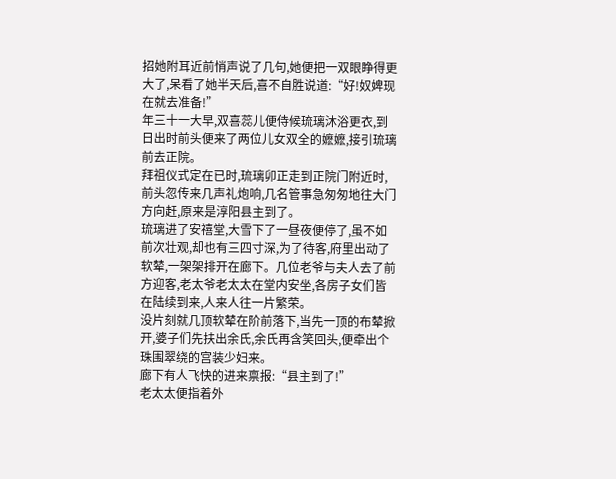招她附耳近前悄声说了几句,她便把一双眼睁得更大了,呆看了她半天后,喜不自胜说道:“好!奴婢现在就去准备!”
年三十一大早,双喜蕊儿便侍候琉璃沐浴更衣,到日出时前头便来了两位儿女双全的嬷嬷,接引琉璃前去正院。
拜祖仪式定在已时,琉璃卯正走到正院门附近时,前头忽传来几声礼炮响,几名管事急匆匆地往大门方向赶,原来是淳阳县主到了。
琉璃进了安禧堂,大雪下了一昼夜便停了,虽不如前次壮观,却也有三四寸深,为了待客,府里出动了软辇,一架架排开在廊下。几位老爷与夫人去了前方迎客,老太爷老太太在堂内安坐,各房子女们皆在陆续到来,人来人往一片繁荣。
没片刻就几顶软辇在阶前落下,当先一顶的布辇掀开,婆子们先扶出余氏,余氏再含笑回头,便牵出个珠围翠绕的宫装少妇来。
廊下有人飞快的进来禀报:“县主到了!”
老太太便指着外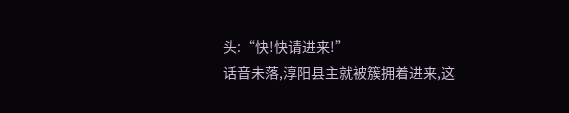头:“快!快请进来!”
话音未落,淳阳县主就被簇拥着进来,这